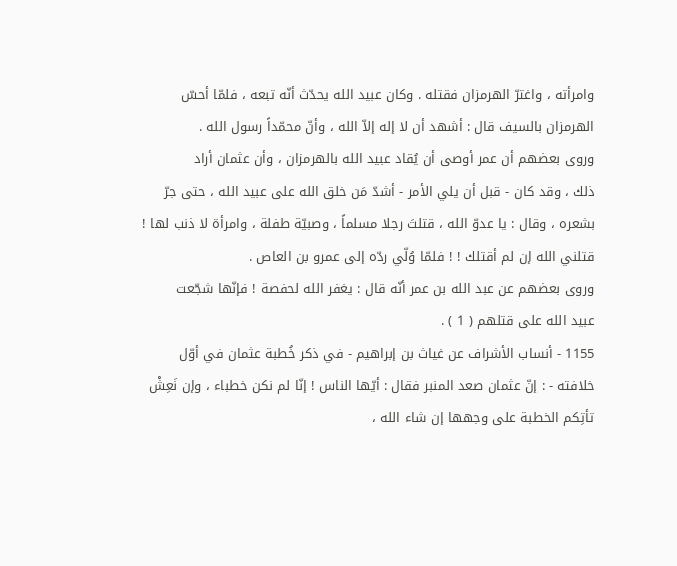وامرأته ، واغترّ الهرمزان فقتله . وكان عبيد الله يحدّث أنّه تبعه ، فلمّا أحسّ
الهرمزان بالسيف قال : أشهد أن لا إله إلاّ الله ، وأنّ محمّداً رسول الله .
وروى بعضهم أن عمر أوصى أن يُقاد عبيد الله بالهرمزان ، وأن عثمان أراد
ذلك ، وقد كان - قبل أن يلي الأمر - أشدّ مَن خلق الله على عبيد الله ، حتى جرّ
بشعره ، وقال : يا عدوّ الله ، قتلتَ رجلا مسلماً ، وصبيّة طفلة ، وامرأة لا ذنب لها !
قتلني الله إن لم أقتلك ! ! فلمّا وُلّي ردّه إلى عمرو بن العاص .
وروى بعضهم عن عبد الله بن عمر أنّه قال : يغفر الله لحفصة ! فإنّها شجّعت
عبيد الله على قتلهم ( 1 ) .
1155 - أنساب الأشراف عن غياث بن إبراهيم - في ذكر خُطبة عثمان في أوّل
خلافته - : إنّ عثمان صعد المنبر فقال : أيّها الناس ! إنّا لم نكن خطباء ، وإن نَعِشْ
تأتِكم الخطبة على وجهها إن شاء الله ،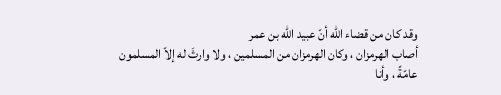وقد كان من قضاء الله أنّ عبيد الله بن عمر
أصاب الهرمزان ، وكان الهرمزان من المسلمين ، ولا وارثَ له إلاّ المسلمون
عامّةً ، وأنا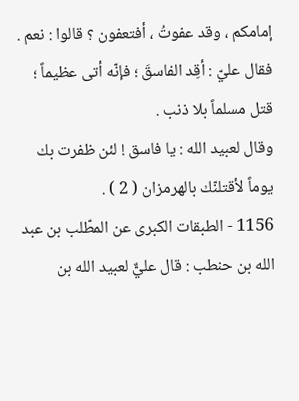إمامكم ، وقد عفوتُ ، أفتعفون ؟ قالوا : نعم .
فقال عليّ : أقِد الفاسقَ ؛ فإنّه أتى عظيماً ؛ قتل مسلماً بلا ذنب .
وقال لعبيد الله : يا فاسق ! لئن ظفرت بك يوماً لأقتلنّك بالهرمزان ( 2 ) .
1156 - الطبقات الكبرى عن المطّلب بن عبد الله بن حنطب : قال عليٌّ لعبيد الله بن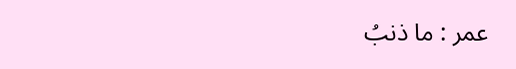عمر : ما ذنبُ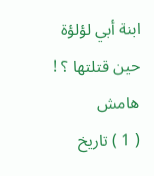ابنة أبي لؤلؤة حين قتلتها ؟ !
هامش
( 1 ) تاريخ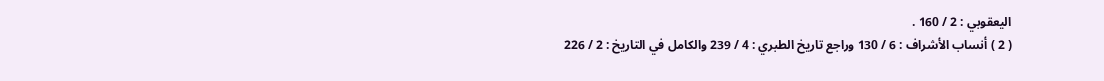اليعقوبي : 2 / 160 .
( 2 ) أنساب الأشراف : 6 / 130 وراجع تاريخ الطبري : 4 / 239 والكامل في التاريخ : 2 / 226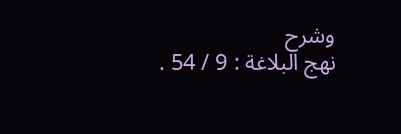وشرح
نهج البلاغة : 9 / 54 .